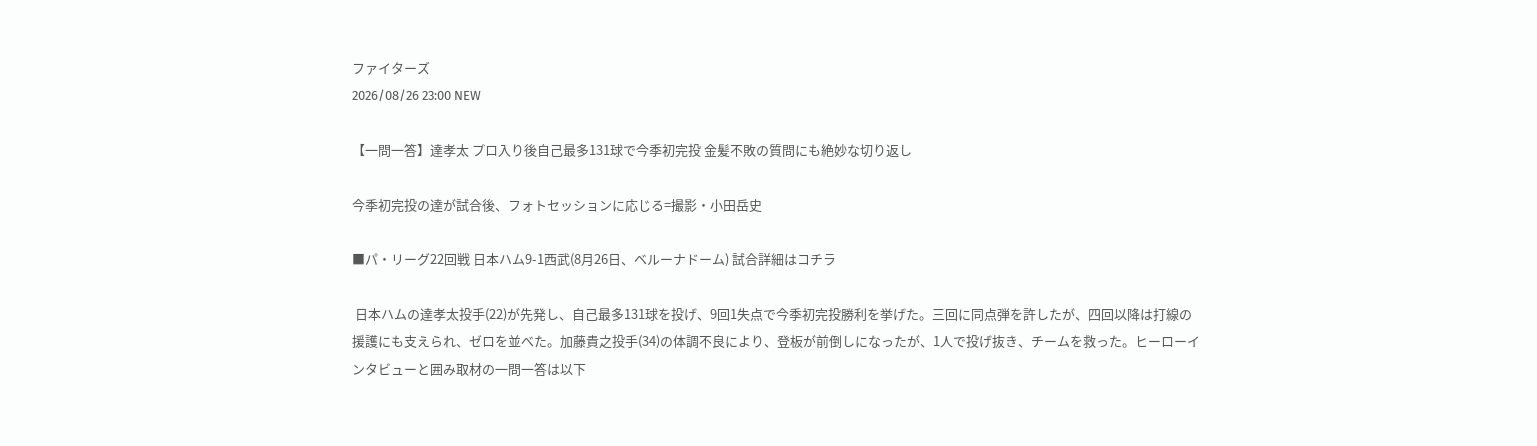ファイターズ
2026/08/26 23:00 NEW

【一問一答】達孝太 プロ入り後自己最多131球で今季初完投 金髪不敗の質問にも絶妙な切り返し

今季初完投の達が試合後、フォトセッションに応じる=撮影・小田岳史

■パ・リーグ22回戦 日本ハム9-1西武(8月26日、ベルーナドーム) 試合詳細はコチラ

 日本ハムの達孝太投手(22)が先発し、自己最多131球を投げ、9回1失点で今季初完投勝利を挙げた。三回に同点弾を許したが、四回以降は打線の援護にも支えられ、ゼロを並べた。加藤貴之投手(34)の体調不良により、登板が前倒しになったが、1人で投げ抜き、チームを救った。ヒーローインタビューと囲み取材の一問一答は以下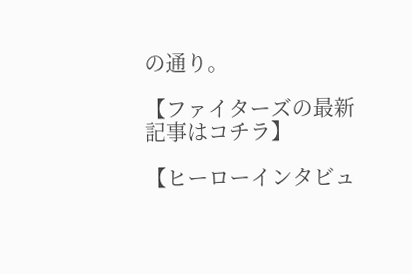の通り。

【ファイターズの最新記事はコチラ】

【ヒーローインタビュ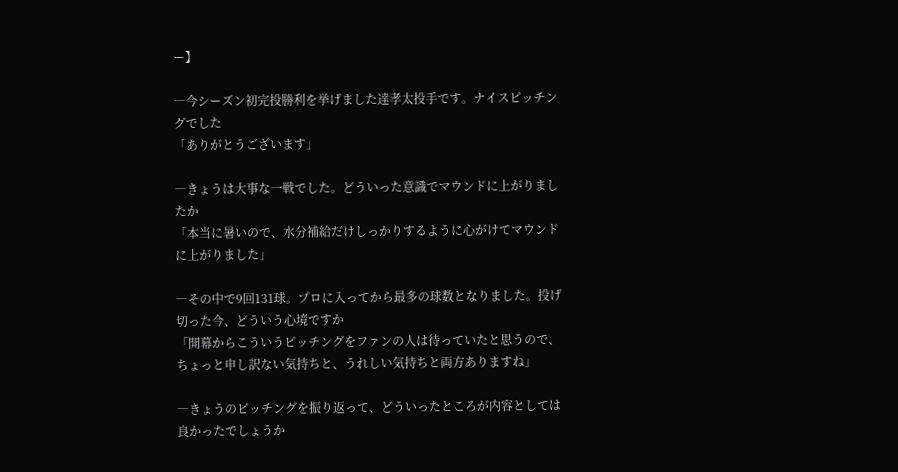ー】

―今シーズン初完投勝利を挙げました達孝太投手です。ナイスピッチングでした
「ありがとうございます」

―きょうは大事な一戦でした。どういった意識でマウンドに上がりましたか
「本当に暑いので、水分補給だけしっかりするように心がけてマウンドに上がりました」

―その中で9回131球。プロに入ってから最多の球数となりました。投げ切った今、どういう心境ですか
「開幕からこういうピッチングをファンの人は待っていたと思うので、ちょっと申し訳ない気持ちと、うれしい気持ちと両方ありますね」

―きょうのピッチングを振り返って、どういったところが内容としては良かったでしょうか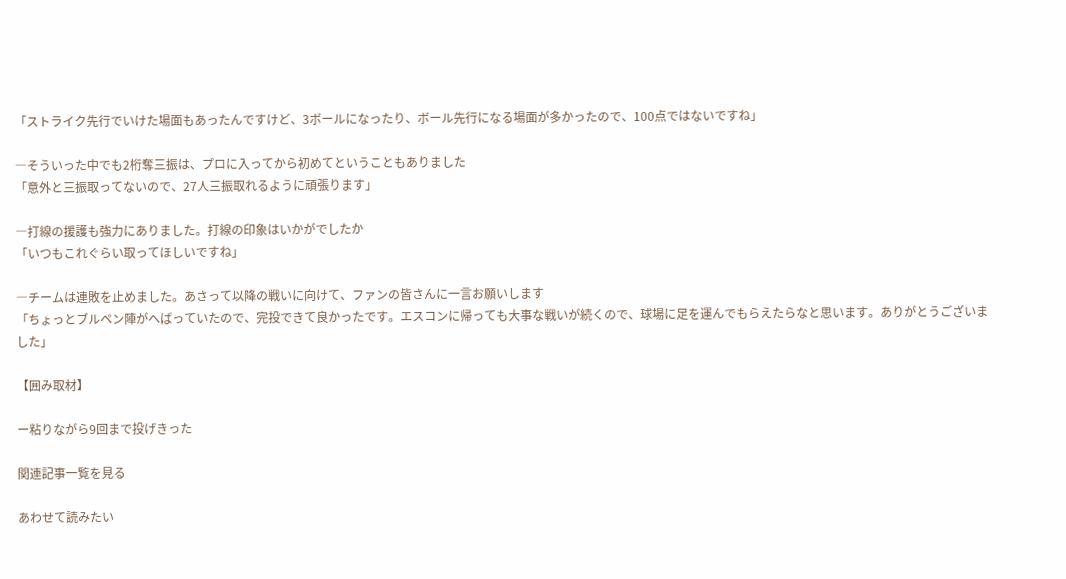「ストライク先行でいけた場面もあったんですけど、3ボールになったり、ボール先行になる場面が多かったので、100点ではないですね」

―そういった中でも2桁奪三振は、プロに入ってから初めてということもありました
「意外と三振取ってないので、27人三振取れるように頑張ります」

―打線の援護も強力にありました。打線の印象はいかがでしたか
「いつもこれぐらい取ってほしいですね」

―チームは連敗を止めました。あさって以降の戦いに向けて、ファンの皆さんに一言お願いします
「ちょっとブルペン陣がへばっていたので、完投できて良かったです。エスコンに帰っても大事な戦いが続くので、球場に足を運んでもらえたらなと思います。ありがとうございました」

【囲み取材】

ー粘りながら9回まで投げきった

関連記事一覧を見る

あわせて読みたい